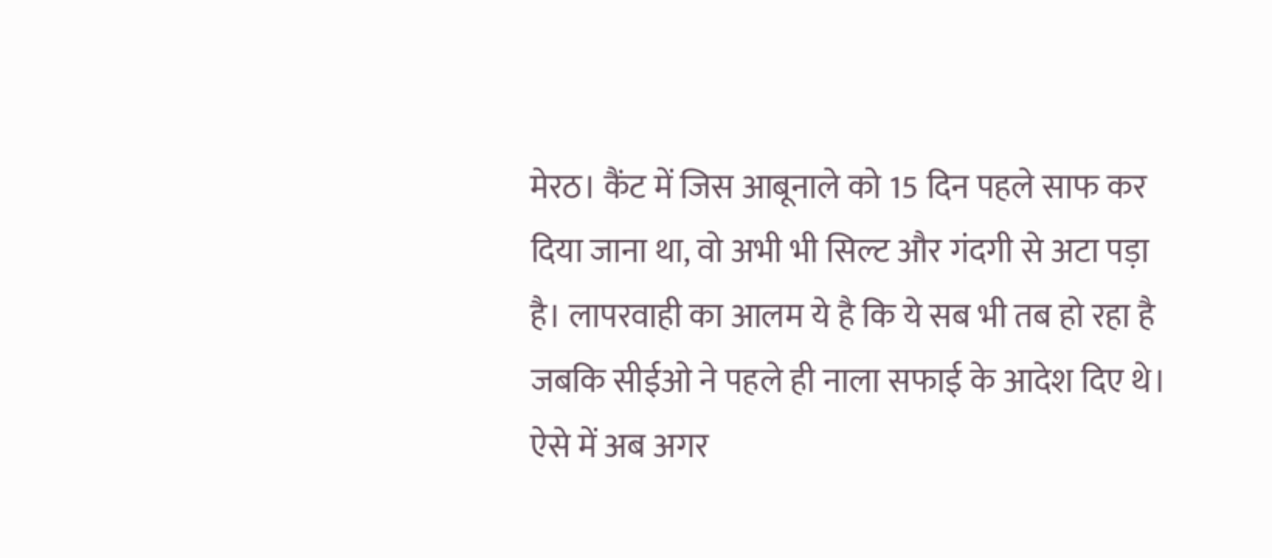मेरठ। कैंट में जिस आबूनाले को 15 दिन पहले साफ कर दिया जाना था, वो अभी भी सिल्ट और गंदगी से अटा पड़ा है। लापरवाही का आलम ये है कि ये सब भी तब हो रहा है जबकि सीईओ ने पहले ही नाला सफाई के आदेश दिए थे। ऐसे में अब अगर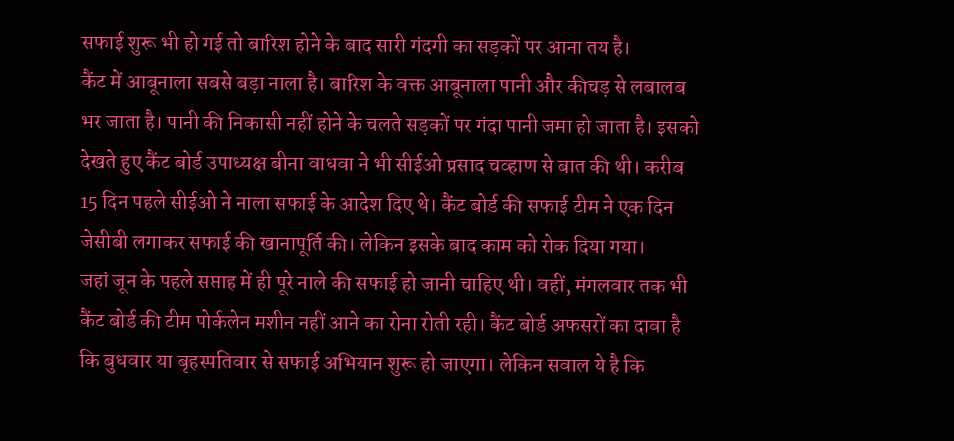सफाई शुरू भी हो गई तो बारिश होने के बाद सारी गंदगी का सड़कों पर आना तय है।
कैंट में आबूनाला सबसे बड़ा नाला है। बारिश के वक्त आबूनाला पानी और कीचड़ से लबालब भर जाता है। पानी की निकासी नहीं होने के चलते सड़कों पर गंदा पानी जमा हो जाता है। इसको देखते हुए कैंट बोर्ड उपाध्यक्ष बीना वाधवा ने भी सीईओ प्रसाद चव्हाण से बात की थी। करीब 15 दिन पहले सीईओ ने नाला सफाई के आदेश दिए थे। कैंट बोर्ड की सफाई टीम ने एक दिन जेसीबी लगाकर सफाई की खानापूर्ति की। लेकिन इसके बाद काम को रोक दिया गया।
जहां जून के पहले सप्ताह में ही पूरे नाले की सफाई हो जानी चाहिए थी। वहीं, मंगलवार तक भी कैंट बोर्ड की टीम पोर्कलेन मशीन नहीं आने का रोना रोती रही। कैंट बोर्ड अफसरों का दावा है कि बुधवार या बृहस्पतिवार से सफाई अभियान शुरू हो जाएगा। लेकिन सवाल ये है कि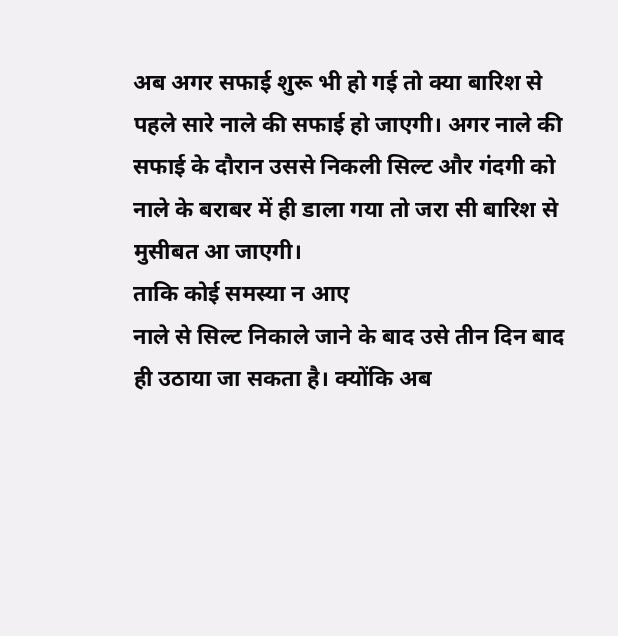अब अगर सफाई शुरू भी हो गई तो क्या बारिश से पहले सारे नाले की सफाई हो जाएगी। अगर नाले की सफाई के दौरान उससे निकली सिल्ट और गंदगी को नाले के बराबर में ही डाला गया तो जरा सी बारिश से मुसीबत आ जाएगी।
ताकि कोई समस्या न आए
नाले से सिल्ट निकाले जाने के बाद उसे तीन दिन बाद ही उठाया जा सकता है। क्योंकि अब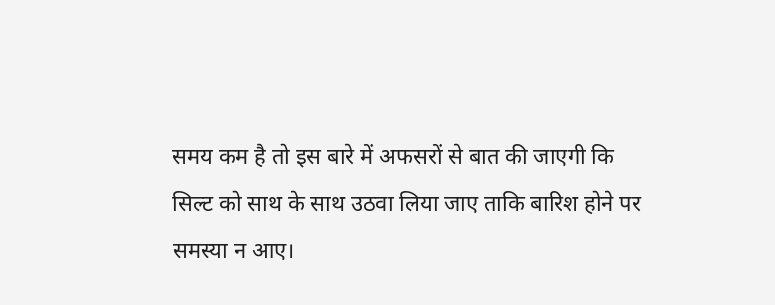समय कम है तो इस बारे में अफसरों से बात की जाएगी कि सिल्ट को साथ के साथ उठवा लिया जाए ताकि बारिश होने पर समस्या न आए।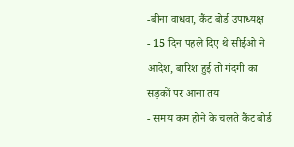-बीना वाधवा, कैंट बोर्ड उपाध्यक्ष
- 15 दिन पहले दिए थे सीईओ ने आदेश, बारिश हुई तो गंदगी का सड़कों पर आना तय
- समय कम होने के चलते कैंट बोर्ड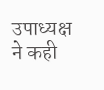उपाध्यक्ष ने कही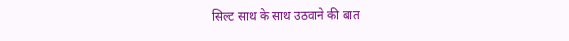सिल्ट साथ के साथ उठवाने की बात